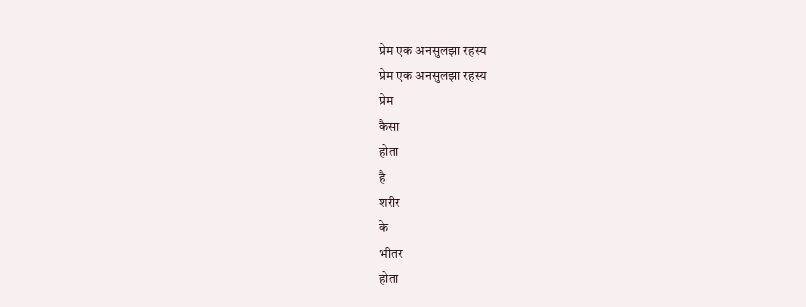प्रेम एक अनसुलझा रहस्य
प्रेम एक अनसुलझा रहस्य
प्रेम
कैसा
होता
है
शरीर
के
भीतर
होता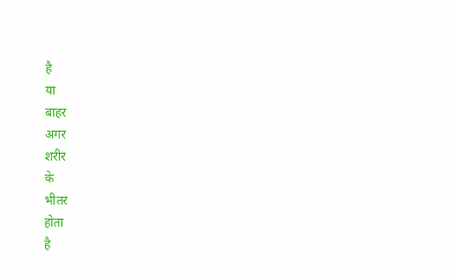है
या
बाहर
अगर
शरीर
के
भीतर
होता
है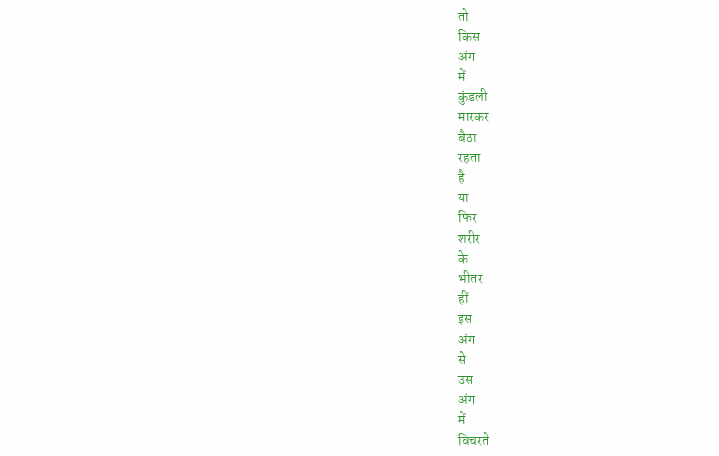तो
किस
अंग
में
कुंडली
मारकर
बैठा
रहता
है
या
फिर
शरीर
के
भीतर
हीं
इस
अंग
से
उस
अंग
में
विचरते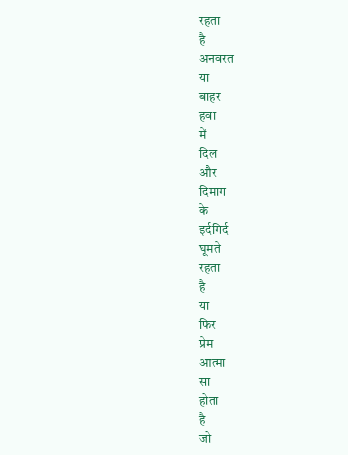रहता
है
अनवरत
या
बाहर
हवा
में
दिल
और
दिमाग
के
इर्दगिर्द
घूमते
रहता
है
या
फिर
प्रेम
आत्मा
सा
होता
है
जो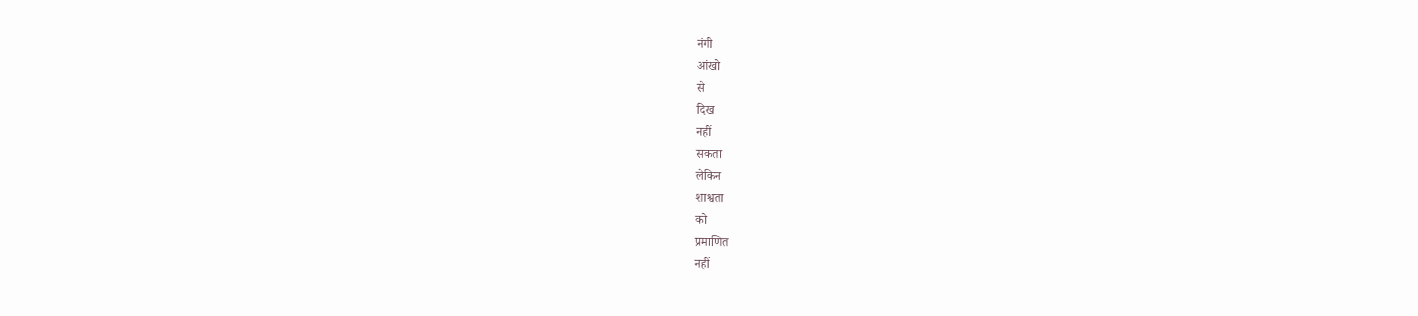नंगी
आंखो
से
दिख
नहीं
सकता
लेकिन
शाश्वता
को
प्रमाणित
नहीं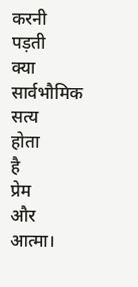करनी
पड़ती
क्या
सार्वभौमिक
सत्य
होता
है
प्रेम
और
आत्मा।